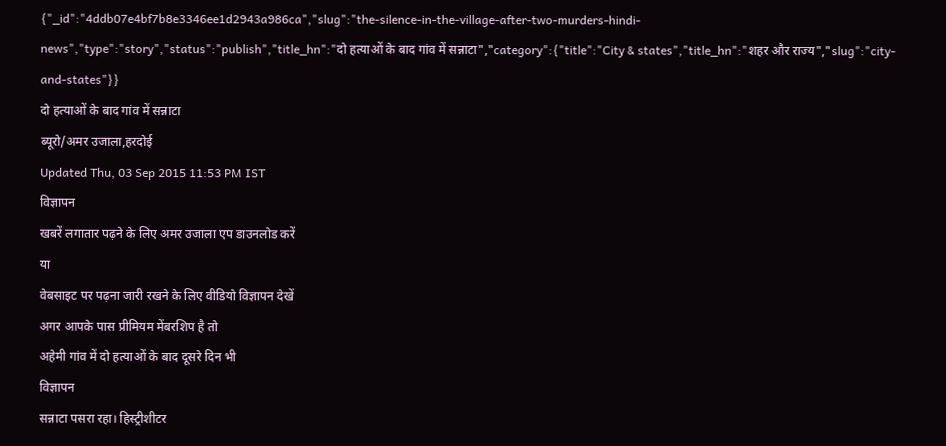{"_id":"4ddb07e4bf7b8e3346ee1d2943a986ca","slug":"the-silence-in-the-village-after-two-murders-hindi-news","type":"story","status":"publish","title_hn":"दो हत्याओं के बाद गांव में सन्नाटा","category":{"title":"City & states","title_hn":"शहर और राज्य","slug":"city-and-states"}}
दो हत्याओं के बाद गांव में सन्नाटा
ब्यूरो/अमर उजाला,हरदोई
Updated Thu, 03 Sep 2015 11:53 PM IST
विज्ञापन
खबरें लगातार पढ़ने के लिए अमर उजाला एप डाउनलोड करें
या
वेबसाइट पर पढ़ना जारी रखने के लिए वीडियो विज्ञापन देखें
अगर आपके पास प्रीमियम मेंबरशिप है तो
अहेमी गांव में दो हत्याओं के बाद दूसरे दिन भी
विज्ञापन
सन्नाटा पसरा रहा। हिस्ट्रीशीटर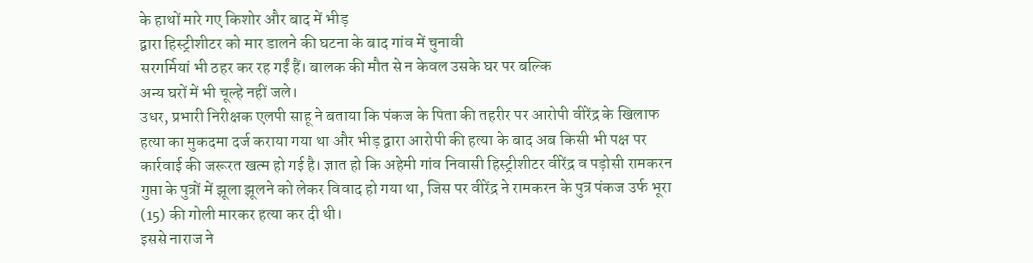के हाथों मारे गए किशोर और बाद में भीड़
द्वारा हिस्ट्रीशीटर को मार डालने की घटना के बाद गांव में चुनावी
सरगर्मियां भी ठहर कर रह गईं हैं। बालक की मौत से न केवल उसके घर पर बल्कि
अन्य घरों में भी चूल्हे नहीं जले।
उधर, प्रभारी निरीक्षक एलपी साहू ने बताया कि पंकज के पिता की तहरीर पर आरोपी वीरेंद्र के खिलाफ हत्या का मुकदमा दर्ज कराया गया था और भीड़ द्वारा आरोपी की हत्या के बाद अब किसी भी पक्ष पर कार्रवाई की जरूरत खत्म हो गई है। ज्ञात हो कि अहेमी गांव निवासी हिस्ट्रीशीटर वीरेंद्र व पड़ोसी रामकरन गुप्ता के पुत्रों में झूला झूलने को लेकर विवाद हो गया था, जिस पर वीरेंद्र ने रामकरन के पुत्र पंकज उर्फ भूरा (15) की गोली मारकर हत्या कर दी थी।
इससे नाराज ने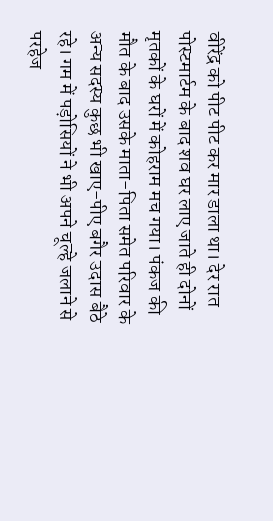वीरेंद्र को पीट पीट कर मार डाला था। देर रात पोस्टमार्टम के बाद शव घर लाए जाते ही दोनों मृतकों के घरों में कोहराम मच गया। पंकज की मौत के बाद उसके माता-पिता समेत परिवार के अन्य सदस्य कुछ भी खाए-पीए बगैर उदास बैठे रहे। गम में पड़ोसियों ने भी अपने चूल्हे जलाने से परहेज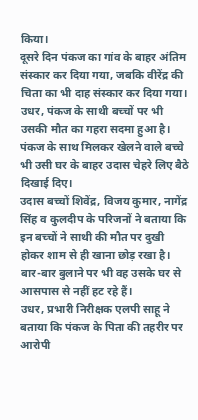किया।
दूसरे दिन पंकज का गांव के बाहर अंतिम संस्कार कर दिया गया, जबकि वीरेंद्र की चिता का भी दाह संस्कार कर दिया गया। उधर, पंकज के साथी बच्चों पर भी उसकी मौत का गहरा सदमा हुआ है। पंकज के साथ मिलकर खेलने वाले बच्चे भी उसी घर के बाहर उदास चेहरे लिए बैठे दिखाई दिए।
उदास बच्चों शिवेंद्र, विजय कुमार, नागेंद्र सिंह व कुलदीप के परिजनों ने बताया कि इन बच्चों ने साथी की मौत पर दुखी होकर शाम से ही खाना छोड़ रखा है। बार-बार बुलाने पर भी वह उसके घर से आसपास से नहीं हट रहे हैं।
उधर, प्रभारी निरीक्षक एलपी साहू ने बताया कि पंकज के पिता की तहरीर पर आरोपी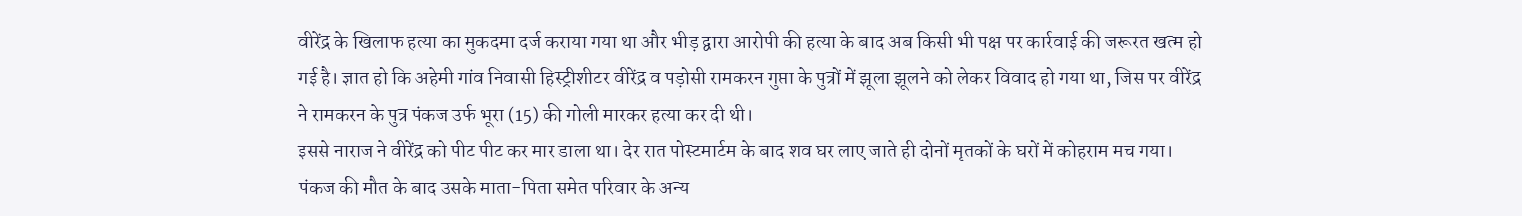वीरेंद्र के खिलाफ हत्या का मुकदमा दर्ज कराया गया था और भीड़ द्वारा आरोपी की हत्या के बाद अब किसी भी पक्ष पर कार्रवाई की जरूरत खत्म हो गई है। ज्ञात हो कि अहेमी गांव निवासी हिस्ट्रीशीटर वीरेंद्र व पड़ोसी रामकरन गुप्ता के पुत्रों में झूला झूलने को लेकर विवाद हो गया था, जिस पर वीरेंद्र ने रामकरन के पुत्र पंकज उर्फ भूरा (15) की गोली मारकर हत्या कर दी थी।
इससे नाराज ने वीरेंद्र को पीट पीट कर मार डाला था। देर रात पोस्टमार्टम के बाद शव घर लाए जाते ही दोनों मृतकों के घरों में कोहराम मच गया। पंकज की मौत के बाद उसके माता-पिता समेत परिवार के अन्य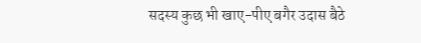सदस्य कुछ भी खाए-पीए बगैर उदास बैठे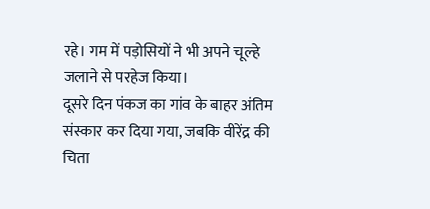रहे। गम में पड़ोसियों ने भी अपने चूल्हे जलाने से परहेज किया।
दूसरे दिन पंकज का गांव के बाहर अंतिम संस्कार कर दिया गया, जबकि वीरेंद्र की चिता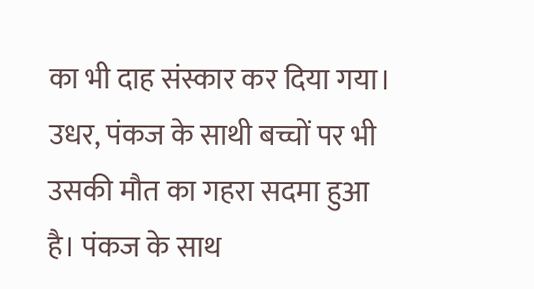का भी दाह संस्कार कर दिया गया। उधर, पंकज के साथी बच्चों पर भी उसकी मौत का गहरा सदमा हुआ है। पंकज के साथ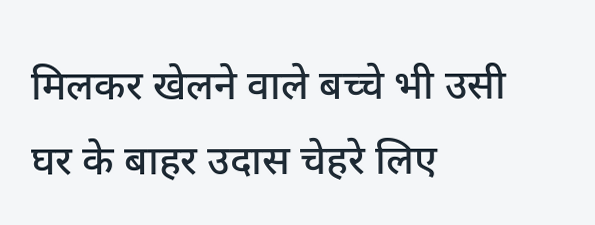मिलकर खेलने वाले बच्चे भी उसी घर के बाहर उदास चेहरे लिए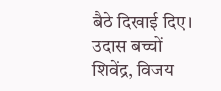बैठे दिखाई दिए।
उदास बच्चों शिवेंद्र, विजय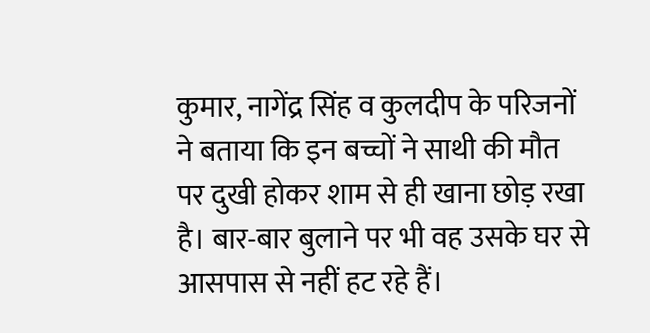कुमार, नागेंद्र सिंह व कुलदीप के परिजनों ने बताया कि इन बच्चों ने साथी की मौत पर दुखी होकर शाम से ही खाना छोड़ रखा है। बार-बार बुलाने पर भी वह उसके घर से आसपास से नहीं हट रहे हैं।